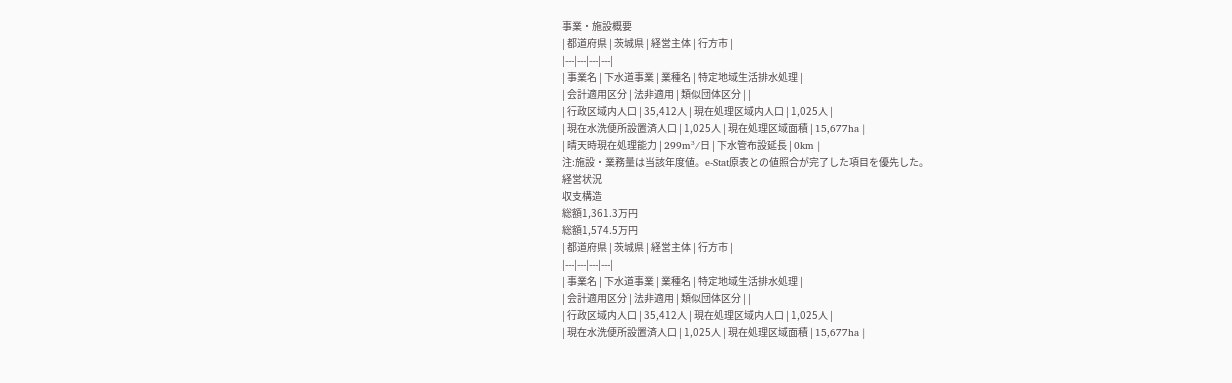事業・施設概要
| 都道府県 | 茨城県 | 経営主体 | 行方市 |
|---|---|---|---|
| 事業名 | 下水道事業 | 業種名 | 特定地域生活排水処理 |
| 会計適用区分 | 法非適用 | 類似団体区分 | |
| 行政区域内人口 | 35,412人 | 現在処理区域内人口 | 1,025人 |
| 現在水洗便所設置済人口 | 1,025人 | 現在処理区域面積 | 15,677ha |
| 晴天時現在処理能力 | 299m³/日 | 下水管布設延長 | 0km |
注:施設・業務量は当該年度値。e-Stat原表との値照合が完了した項目を優先した。
経営状況
収支構造
総額1,361.3万円
総額1,574.5万円
| 都道府県 | 茨城県 | 経営主体 | 行方市 |
|---|---|---|---|
| 事業名 | 下水道事業 | 業種名 | 特定地域生活排水処理 |
| 会計適用区分 | 法非適用 | 類似団体区分 | |
| 行政区域内人口 | 35,412人 | 現在処理区域内人口 | 1,025人 |
| 現在水洗便所設置済人口 | 1,025人 | 現在処理区域面積 | 15,677ha |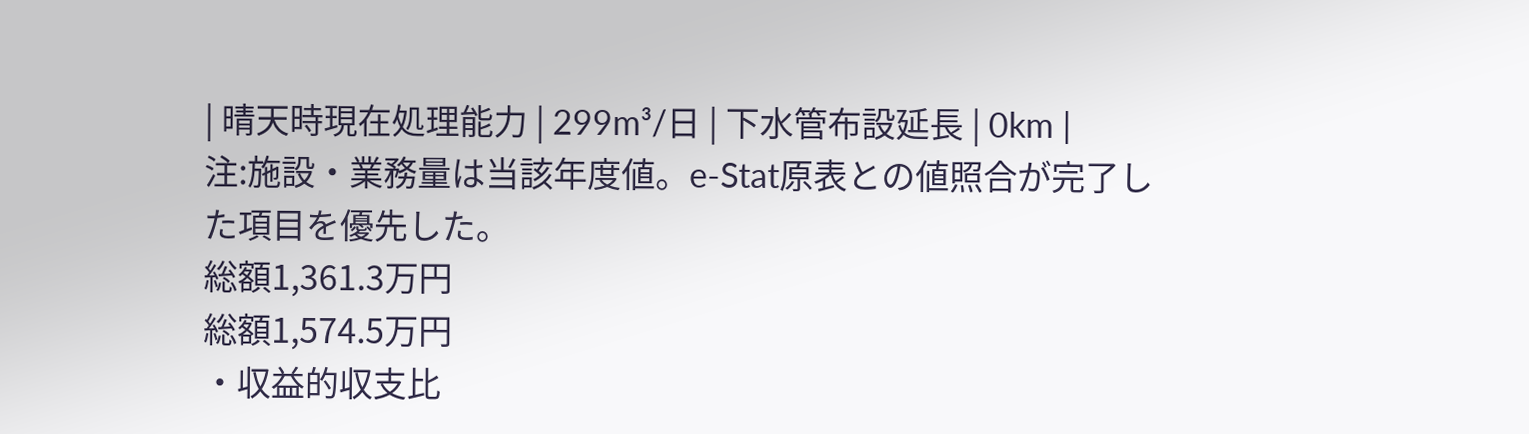| 晴天時現在処理能力 | 299m³/日 | 下水管布設延長 | 0km |
注:施設・業務量は当該年度値。e-Stat原表との値照合が完了した項目を優先した。
総額1,361.3万円
総額1,574.5万円
・収益的収支比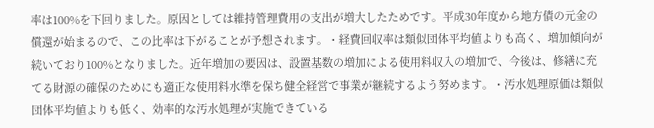率は100%を下回りました。原因としては維持管理費用の支出が増大したためです。平成30年度から地方債の元金の償還が始まるので、この比率は下がることが予想されます。・経費回収率は類似団体平均値よりも高く、増加傾向が続いており100%となりました。近年増加の要因は、設置基数の増加による使用料収入の増加で、今後は、修繕に充てる財源の確保のためにも適正な使用料水準を保ち健全経営で事業が継続するよう努めます。・汚水処理原価は類似団体平均値よりも低く、効率的な汚水処理が実施できている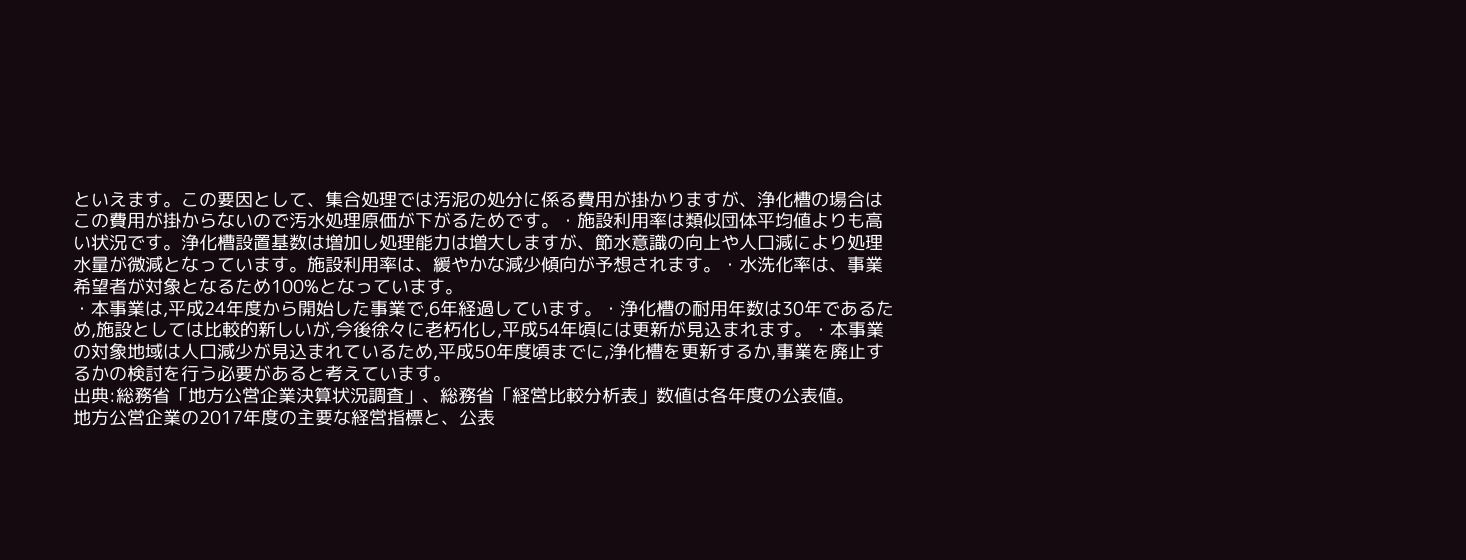といえます。この要因として、集合処理では汚泥の処分に係る費用が掛かりますが、浄化槽の場合はこの費用が掛からないので汚水処理原価が下がるためです。・施設利用率は類似団体平均値よりも高い状況です。浄化槽設置基数は増加し処理能力は増大しますが、節水意識の向上や人口減により処理水量が微減となっています。施設利用率は、緩やかな減少傾向が予想されます。・水洗化率は、事業希望者が対象となるため100%となっています。
・本事業は,平成24年度から開始した事業で,6年経過しています。・浄化槽の耐用年数は30年であるため,施設としては比較的新しいが,今後徐々に老朽化し,平成54年頃には更新が見込まれます。・本事業の対象地域は人口減少が見込まれているため,平成50年度頃までに,浄化槽を更新するか,事業を廃止するかの検討を行う必要があると考えています。
出典:総務省「地方公営企業決算状況調査」、総務省「経営比較分析表」数値は各年度の公表値。
地方公営企業の2017年度の主要な経営指標と、公表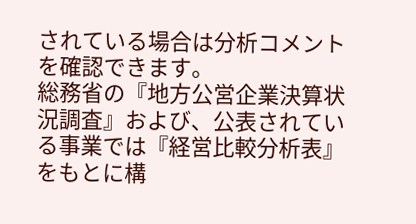されている場合は分析コメントを確認できます。
総務省の『地方公営企業決算状況調査』および、公表されている事業では『経営比較分析表』をもとに構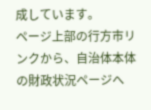成しています。
ページ上部の行方市リンクから、自治体本体の財政状況ページへ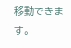移動できます。